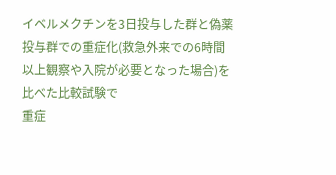イベルメクチンを3日投与した群と偽薬投与群での重症化(救急外来での6時間以上観察や入院が必要となった場合)を比べた比較試験で
重症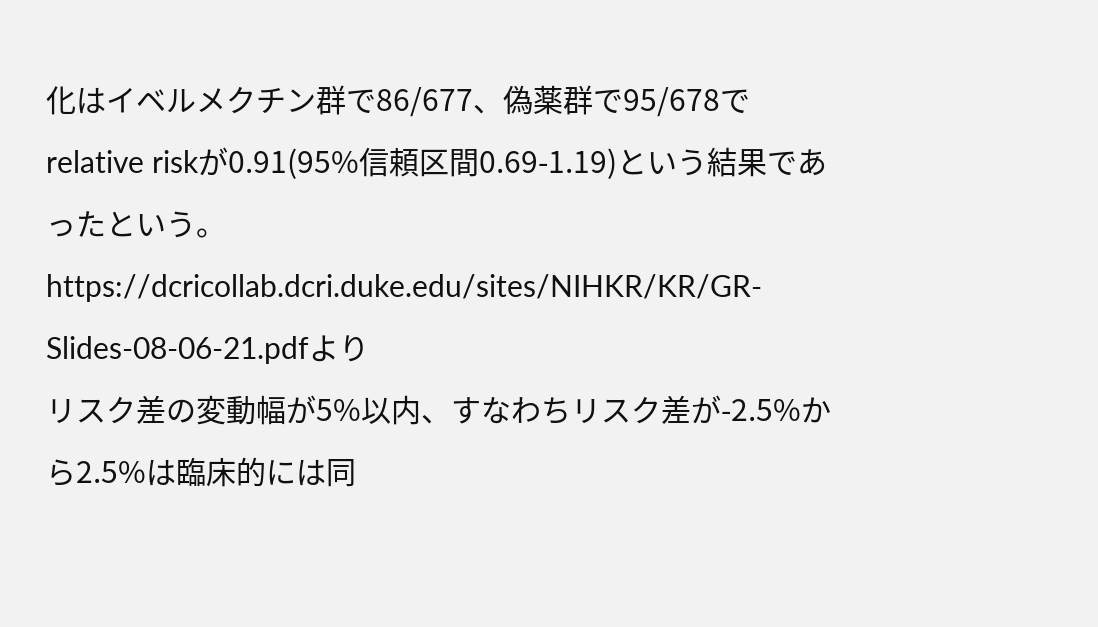化はイベルメクチン群で86/677、偽薬群で95/678でrelative riskが0.91(95%信頼区間0.69-1.19)という結果であったという。
https://dcricollab.dcri.duke.edu/sites/NIHKR/KR/GR-Slides-08-06-21.pdfより
リスク差の変動幅が5%以内、すなわちリスク差が-2.5%から2.5%は臨床的には同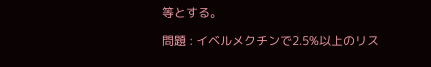等とする。

問題 : イベルメクチンで2.5%以上のリス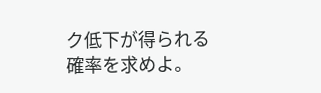ク低下が得られる確率を求めよ。